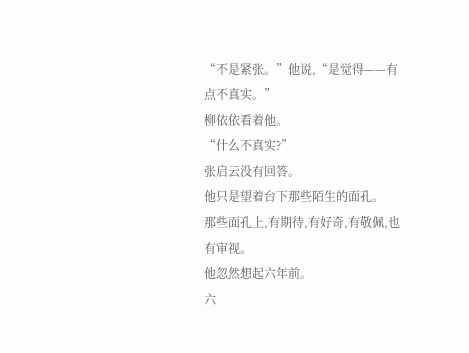“不是紧张。”他说,“是觉得——有点不真实。”
柳依依看着他。
“什么不真实?”
张启云没有回答。
他只是望着台下那些陌生的面孔。
那些面孔上,有期待,有好奇,有敬佩,也有审视。
他忽然想起六年前。
六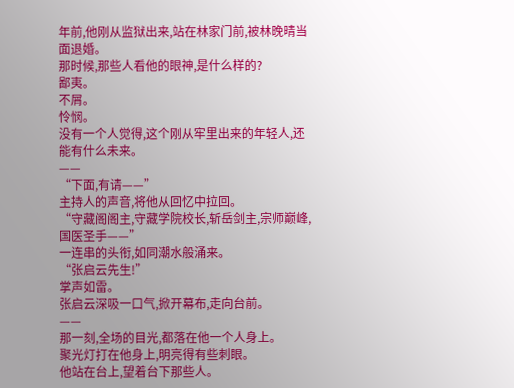年前,他刚从监狱出来,站在林家门前,被林晚晴当面退婚。
那时候,那些人看他的眼神,是什么样的?
鄙夷。
不屑。
怜悯。
没有一个人觉得,这个刚从牢里出来的年轻人,还能有什么未来。
——
“下面,有请——”
主持人的声音,将他从回忆中拉回。
“守藏阁阁主,守藏学院校长,斩岳剑主,宗师巅峰,国医圣手——”
一连串的头衔,如同潮水般涌来。
“张启云先生!”
掌声如雷。
张启云深吸一口气,掀开幕布,走向台前。
——
那一刻,全场的目光,都落在他一个人身上。
聚光灯打在他身上,明亮得有些刺眼。
他站在台上,望着台下那些人。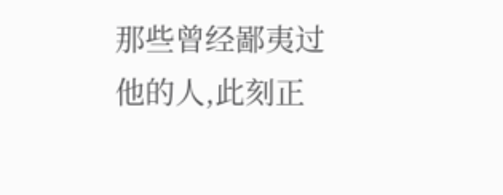那些曾经鄙夷过他的人,此刻正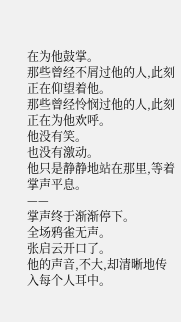在为他鼓掌。
那些曾经不屑过他的人,此刻正在仰望着他。
那些曾经怜悯过他的人,此刻正在为他欢呼。
他没有笑。
也没有激动。
他只是静静地站在那里,等着掌声平息。
——
掌声终于渐渐停下。
全场鸦雀无声。
张启云开口了。
他的声音,不大,却清晰地传入每个人耳中。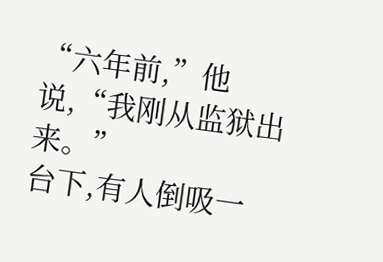“六年前,”他说,“我刚从监狱出来。”
台下,有人倒吸一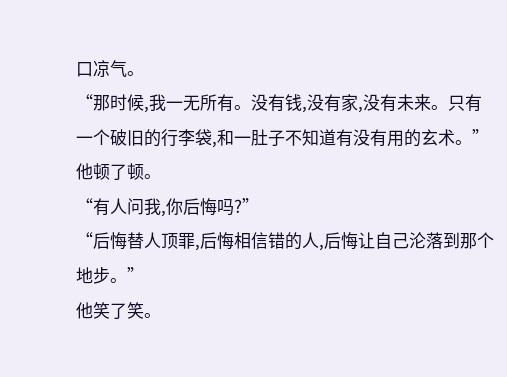口凉气。
“那时候,我一无所有。没有钱,没有家,没有未来。只有一个破旧的行李袋,和一肚子不知道有没有用的玄术。”
他顿了顿。
“有人问我,你后悔吗?”
“后悔替人顶罪,后悔相信错的人,后悔让自己沦落到那个地步。”
他笑了笑。